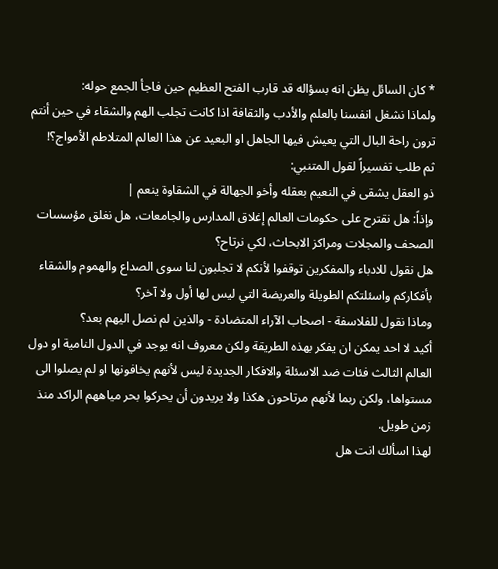* كان السائل يظن انه بسؤاله قد قارب الفتح العظيم حين فاجأ الجمع حوله:
ولماذا نشغل انفسنا بالعلم والأدب والثقافة اذا كانت تجلب الهم والشقاء في حين أنتم ترون راحة البال التي يعيش فيها الجاهل او البعيد عن هذا العالم المتلاطم الأمواج؟!
ثم طلب تفسيراً لقول المتنبي:
ذو العقل يشقى في النعيم بعقله وأخو الجهالة في الشقاوة ينعم |
وإذاً: هل نقترح على حكومات العالم إغلاق المدارس والجامعات، هل نغلق مؤسسات الصحف والمجلات ومراكز الابحاث، لكي نرتاح؟
هل نقول للادباء والمفكرين توقفوا لأنكم لا تجلبون لنا سوى الصداع والهموم والشقاء بأفكاركم واسئلتكم الطويلة والعريضة التي ليس لها أول ولا آخر؟
وماذا نقول للفلاسفة - اصحاب الآراء المتضادة - والذين لم نصل اليهم بعد؟
أكيد لا احد يمكن ان يفكر بهذه الطريقة ولكن معروف انه يوجد في الدول النامية او دول العالم الثالث فئات ضد الاسئلة والافكار الجديدة ليس لأنهم يخافونها او لم يصلوا الى مستواها، ولكن ربما لأنهم مرتاحون هكذا ولا يريدون أن يحركوا بحر مياههم الراكد منذ زمن طويل.
لهذا اسألك انت هل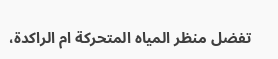تفضل منظر المياه المتحركة ام الراكدة،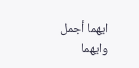ايهما أجمل وايهما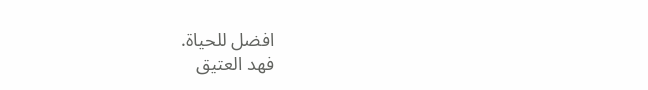افضل للحياة.
فهد العتيق